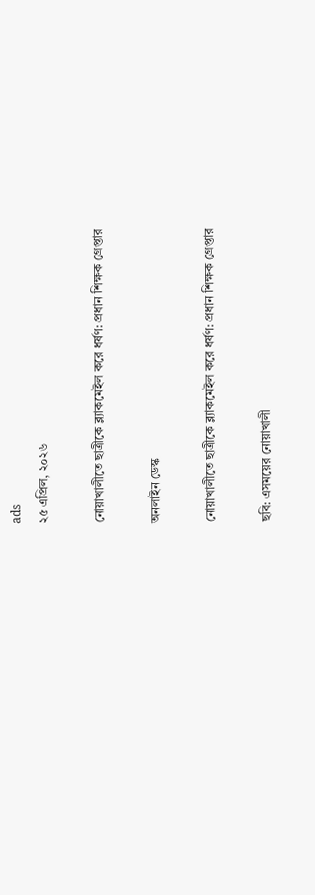ads
২৫ এপ্রিল, ২০২৬

নোয়াখালীতে ছাত্রীকে ব্ল্যাকমেইল করে ধর্ষণ: প্রধান শিক্ষক গ্রেপ্তার

অনলাইন ডেস্ক

নোয়াখালীতে ছাত্রীকে ব্ল্যাকমেইল করে ধর্ষণ: প্রধান শিক্ষক গ্রেপ্তার

ছবি: এসময়ের নোয়াখালী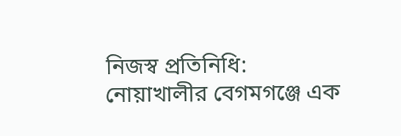নিজস্ব প্রতিনিধি:
নোয়াখালীর বেগমগঞ্জে এক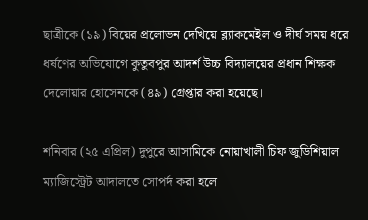ছাত্রীকে (১৯) বিয়ের প্রলোভন দেখিয়ে ব্ল্যাকমেইল ও দীর্ঘ সময় ধরে ধর্ষণের অভিযোগে কুতুবপুর আদর্শ উচ্চ বিদ্যালয়ের প্রধান শিক্ষক দেলোয়ার হোসেনকে (৪৯) গ্রেপ্তার করা হয়েছে।

শনিবার (২৫ এপ্রিল) দুপুরে আসামিকে নোয়াখালী চিফ জুডিশিয়াল ম্যাজিস্ট্রেট আদালতে সোপর্দ করা হলে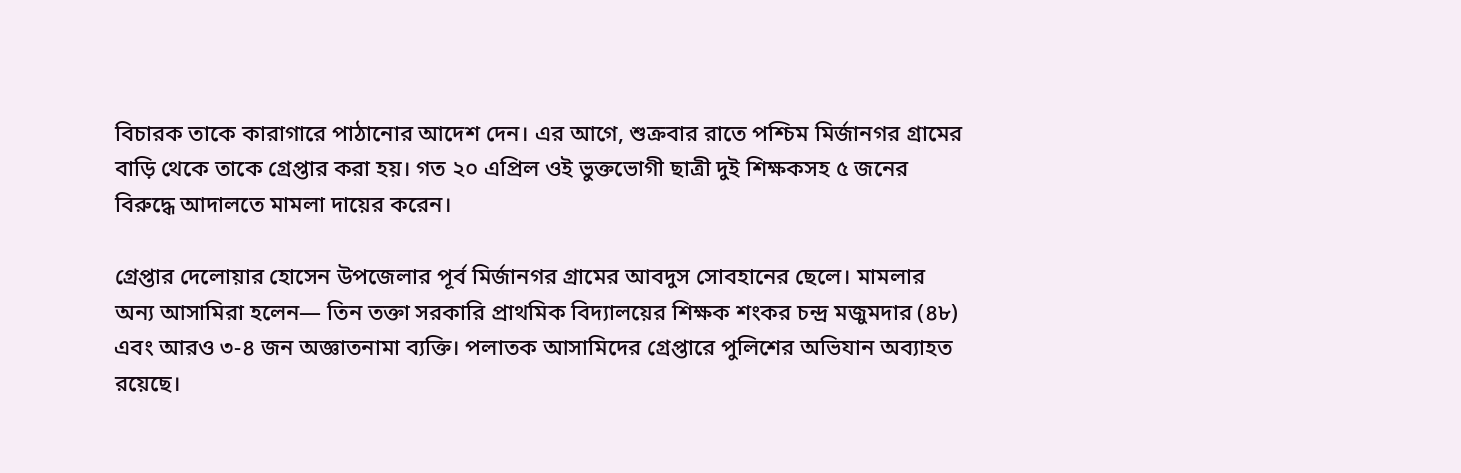বিচারক তাকে কারাগারে পাঠানোর আদেশ দেন। এর আগে, শুক্রবার রাতে পশ্চিম মির্জানগর গ্রামের বাড়ি থেকে তাকে গ্রেপ্তার করা হয়। গত ২০ এপ্রিল ওই ভুক্তভোগী ছাত্রী দুই শিক্ষকসহ ৫ জনের বিরুদ্ধে আদালতে মামলা দায়ের করেন।

গ্রেপ্তার দেলোয়ার হোসেন উপজেলার পূর্ব মির্জানগর গ্রামের আবদুস সোবহানের ছেলে। মামলার অন্য আসামিরা হলেন— তিন তক্তা সরকারি প্রাথমিক বিদ্যালয়ের শিক্ষক শংকর চন্দ্র মজুমদার (৪৮) এবং আরও ৩-৪ জন অজ্ঞাতনামা ব্যক্তি। পলাতক আসামিদের গ্রেপ্তারে পুলিশের অভিযান অব্যাহত রয়েছে।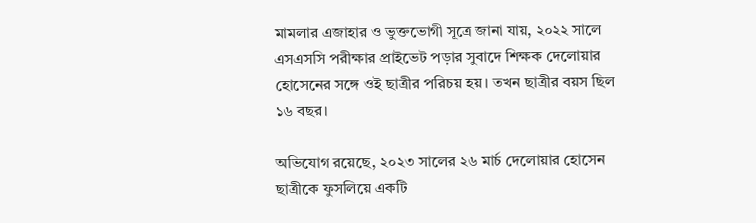মামলার এজাহার ও ভুক্তভোগী সূত্রে জানা যায়, ২০২২ সালে এসএসসি পরীক্ষার প্রাইভেট পড়ার সুবাদে শিক্ষক দেলোয়ার হোসেনের সঙ্গে ওই ছাত্রীর পরিচয় হয়। তখন ছাত্রীর বয়স ছিল ১৬ বছর।

অভিযোগ রয়েছে, ২০২৩ সালের ২৬ মার্চ দেলোয়ার হোসেন ছাত্রীকে ফুসলিয়ে একটি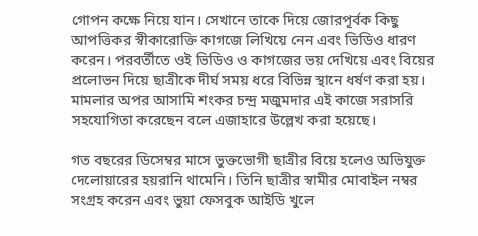গোপন কক্ষে নিয়ে যান। সেখানে তাকে দিয়ে জোরপূর্বক কিছু আপত্তিকর স্বীকারোক্তি কাগজে লিখিয়ে নেন এবং ভিডিও ধারণ করেন। পরবর্তীতে ওই ভিডিও ও কাগজের ভয় দেখিয়ে এবং বিয়ের প্রলোভন দিয়ে ছাত্রীকে দীর্ঘ সময় ধরে বিভিন্ন স্থানে ধর্ষণ করা হয়। মামলার অপর আসামি শংকর চন্দ্র মজুমদার এই কাজে সরাসরি সহযোগিতা করেছেন বলে এজাহারে উল্লেখ করা হয়েছে।

গত বছরের ডিসেম্বর মাসে ভুক্তভোগী ছাত্রীর বিয়ে হলেও অভিযুক্ত দেলোয়ারের হয়রানি থামেনি। তিনি ছাত্রীর স্বামীর মোবাইল নম্বর সংগ্রহ করেন এবং ভুয়া ফেসবুক আইডি খুলে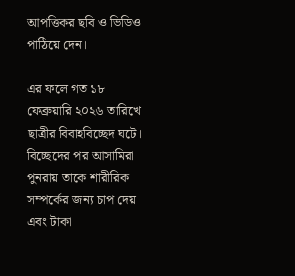আপত্তিকর ছবি ও ভিডিও পাঠিয়ে দেন।

এর ফলে গত ১৮ ফেব্রুয়ারি ২০২৬ তারিখে ছাত্রীর বিবাহবিচ্ছেদ ঘটে। বিচ্ছেদের পর আসামিরা পুনরায় তাকে শারীরিক সম্পর্কের জন্য চাপ দেয় এবং টাকা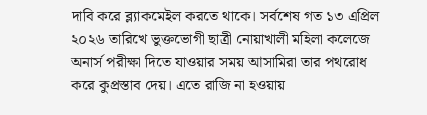দাবি করে ব্ল্যাকমেইল করতে থাকে। সর্বশেষ গত ১৩ এপ্রিল ২০২৬ তারিখে ভুক্তভোগী ছাত্রী নোয়াখালী মহিলা কলেজে অনার্স পরীক্ষা দিতে যাওয়ার সময় আসামিরা তার পথরোধ করে কুপ্রস্তাব দেয়। এতে রাজি না হওয়ায়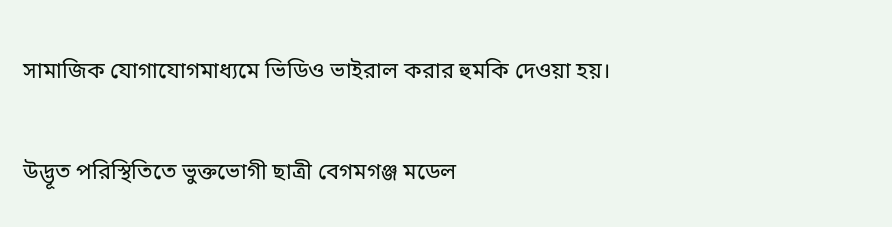সামাজিক যোগাযোগমাধ্যমে ভিডিও ভাইরাল করার হুমকি দেওয়া হয়।

উদ্ভূত পরিস্থিতিতে ভুক্তভোগী ছাত্রী বেগমগঞ্জ মডেল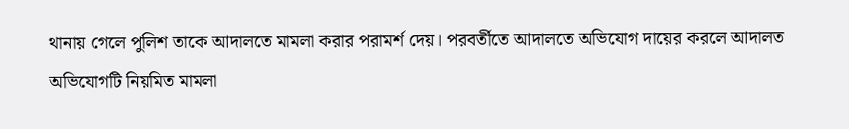থানায় গেলে পুলিশ তাকে আদালতে মামলা করার পরামর্শ দেয়। পরবর্তীতে আদালতে অভিযোগ দায়ের করলে আদালত অভিযোগটি নিয়মিত মামলা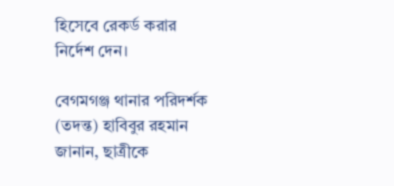হিসেবে রেকর্ড করার নির্দেশ দেন।

বেগমগঞ্জ থানার পরিদর্শক (তদন্ত) হাবিবুর রহমান জানান, ছাত্রীকে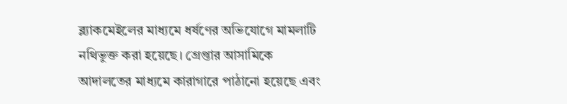ব্ল্যাকমেইলের মাধ্যমে ধর্ষণের অভিযোগে মামলাটি নথিভুক্ত করা হয়েছে। গ্রেপ্তার আসামিকে আদালতের মাধ্যমে কারাগারে পাঠানো হয়েছে এবং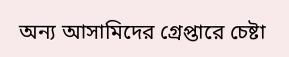অন্য আসামিদের গ্রেপ্তারে চেষ্টা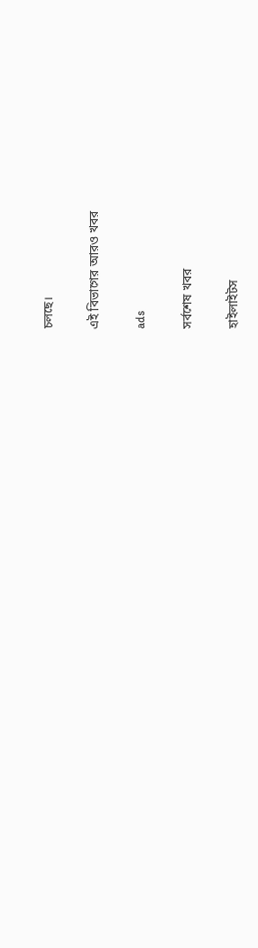চলছে।

এই বিভাগের আরও খবর

ads

সর্বশেষ খবর

হাইলাইটস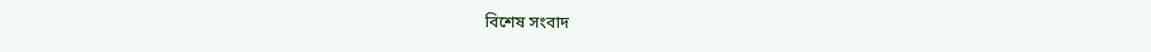বিশেষ সংবাদ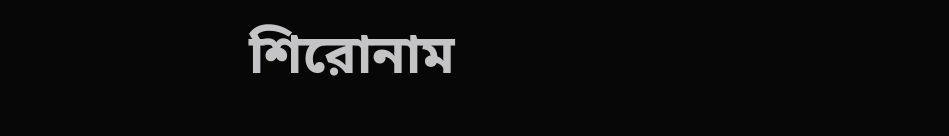শিরোনাম